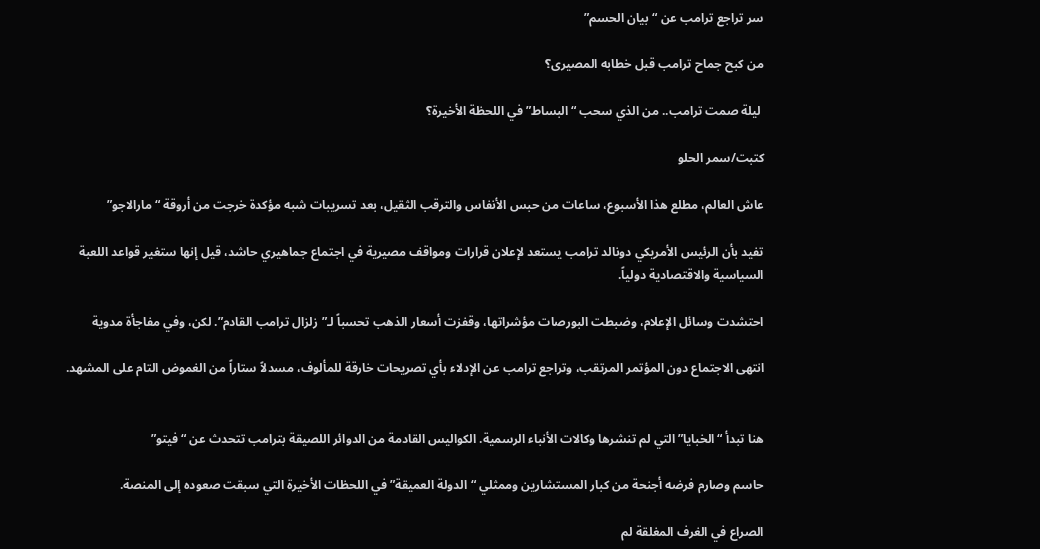سر تراجع ترامب عن “بيان الحسم”

من كبح جماح ترامب قبل خطابه المصيرى؟

 ليلة صمت ترامب.. من الذي سحب “البساط” في اللحظة الأخيرة؟

كتبت/سمر الحلو

عاش العالم، مطلع هذا الأسبوع، ساعات من حبس الأنفاس والترقب الثقيل، بعد تسريبات شبه مؤكدة خرجت من أروقة “مارالاجو”

تفيد بأن الرئيس الأمريكي دونالد ترامب يستعد لإعلان قرارات ومواقف مصيرية في اجتماع جماهيري حاشد، قيل إنها ستغير قواعد اللعبة السياسية والاقتصادية دولياً.

احتشدت وسائل الإعلام، وضبطت البورصات مؤشراتها، وقفزت أسعار الذهب تحسباً لـ”زلزال ترامب القادم”. لكن، وفي مفاجأة مدوية

انتهى الاجتماع دون المؤتمر المرتقب، وتراجع ترامب عن الإدلاء بأي تصريحات خارقة للمألوف، مسدلاً ستاراً من الغموض التام على المشهد.


هنا تبدأ “الخبايا” التي لم تنشرها وكالات الأنباء الرسمية. الكواليس القادمة من الدوائر اللصيقة بترامب تتحدث عن “فيتو”

حاسم وصارم فرضه أجنحة من كبار المستشارين وممثلي “الدولة العميقة” في اللحظات الأخيرة التي سبقت صعوده إلى المنصة.

الصراع في الغرف المغلقة لم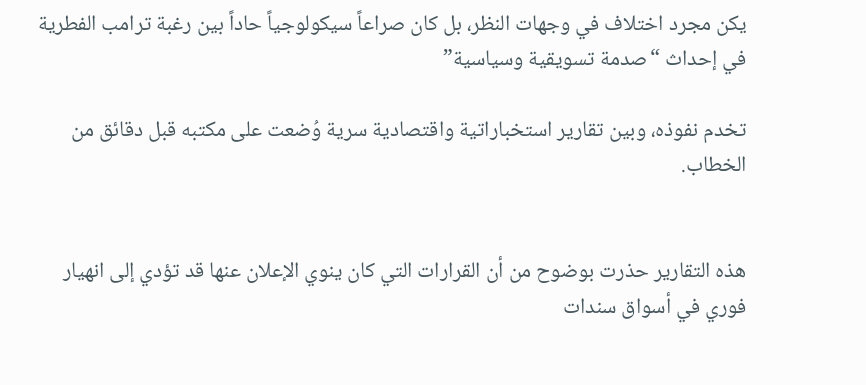يكن مجرد اختلاف في وجهات النظر، بل كان صراعاً سيكولوجياً حاداً بين رغبة ترامب الفطرية في إحداث “صدمة تسويقية وسياسية”

تخدم نفوذه، وبين تقارير استخباراتية واقتصادية سرية وُضعت على مكتبه قبل دقائق من الخطاب.


هذه التقارير حذرت بوضوح من أن القرارات التي كان ينوي الإعلان عنها قد تؤدي إلى انهيار فوري في أسواق سندات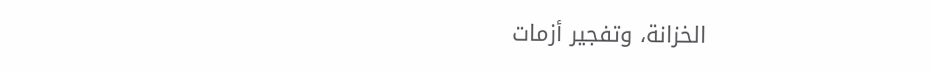الخزانة، وتفجير أزمات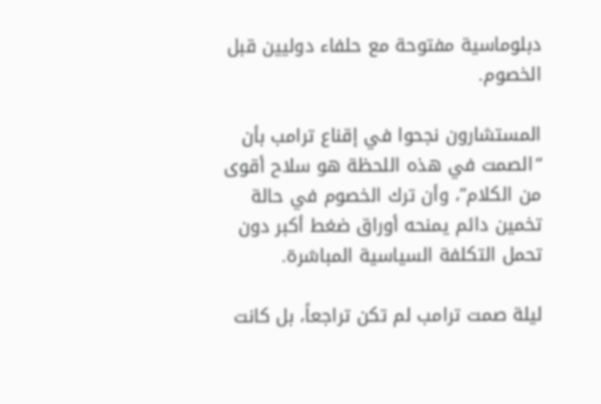دبلوماسية مفتوحة مع حلفاء دوليين قبل الخصوم.

المستشارون نجحوا في إقناع ترامب بأن “الصمت في هذه اللحظة هو سلاح أقوى من الكلام”، وأن ترك الخصوم في حالة تخمين دائم يمنحه أوراق ضغط أكبر دون تحمل التكلفة السياسية المباشرة.

ليلة صمت ترامب لم تكن تراجعاً، بل كانت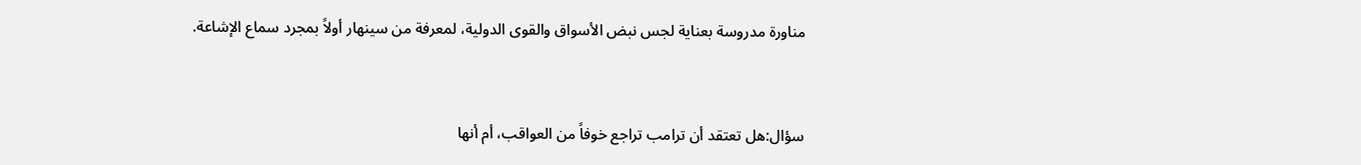مناورة مدروسة بعناية لجس نبض الأسواق والقوى الدولية، لمعرفة من سينهار أولاً بمجرد سماع الإشاعة.


سؤال:هل تعتقد أن ترامب تراجع خوفاً من العواقب، أم أنها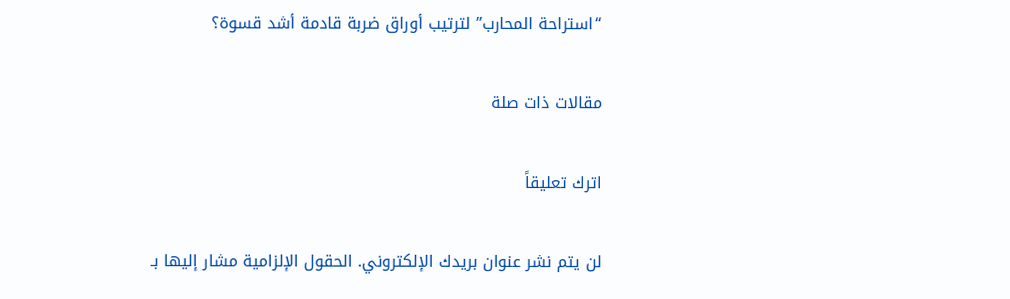“استراحة المحارب” لترتيب أوراق ضربة قادمة أشد قسوة؟

مقالات ذات صلة

اترك تعليقاً

لن يتم نشر عنوان بريدك الإلكتروني. الحقول الإلزامية مشار إليها بـ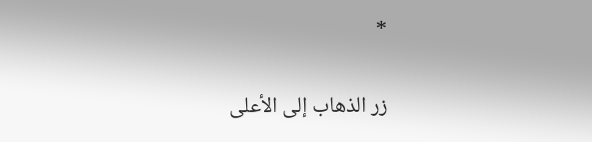*

زر الذهاب إلى الأعلى